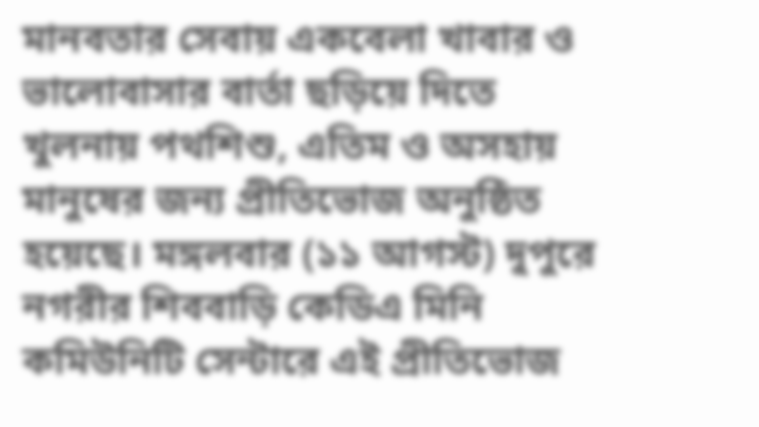মানবতার সেবায় একবেলা খাবার ও ভালোবাসার বার্তা ছড়িয়ে দিতে খুলনায় পথশিশু, এতিম ও অসহায় মানুষের জন্য প্রীতিভোজ অনুষ্ঠিত হয়েছে। মঙ্গলবার (১১ আগস্ট) দুপুরে নগরীর শিববাড়ি কেডিএ মিনি কমিউনিটি সেন্টারে এই প্রীতিভোজ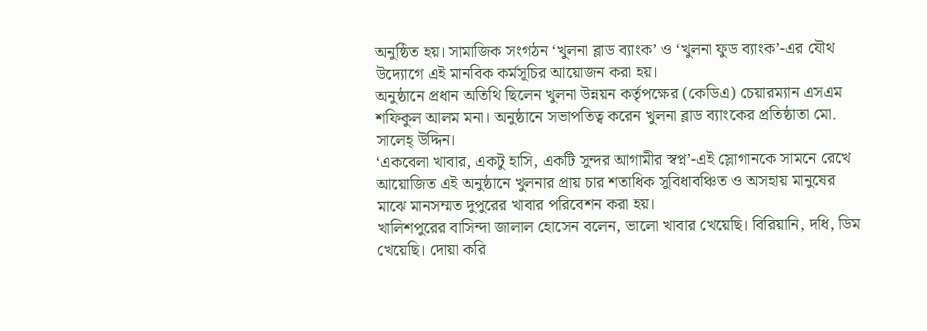অনুষ্ঠিত হয়। সামাজিক সংগঠন ‘খুলনা ব্লাড ব্যাংক’ ও ‘খুলনা ফুড ব্যাংক’-এর যৌথ উদ্যোগে এই মানবিক কর্মসূচির আয়োজন করা হয়।
অনুষ্ঠানে প্রধান অতিথি ছিলেন খুলনা উন্নয়ন কর্তৃপক্ষের (কেডিএ) চেয়ারম্যান এসএম শফিকুল আলম মনা। অনুষ্ঠানে সভাপতিত্ব করেন খুলনা ব্লাড ব্যাংকের প্রতিষ্ঠাতা মো. সালেহ্ উদ্দিন।
‘একবেলা খাবার, একটু হাসি, একটি সুন্দর আগামীর স্বপ্ন’-এই স্লোগানকে সামনে রেখে আয়োজিত এই অনুষ্ঠানে খুলনার প্রায় চার শতাধিক সুবিধাবঞ্চিত ও অসহায় মানুষের মাঝে মানসম্মত দুপুরের খাবার পরিবেশন করা হয়।
খালিশপুরের বাসিন্দা জালাল হোসেন বলেন, ভালো খাবার খেয়েছি। বিরিয়ানি, দধি, ডিম খেয়েছি। দোয়া করি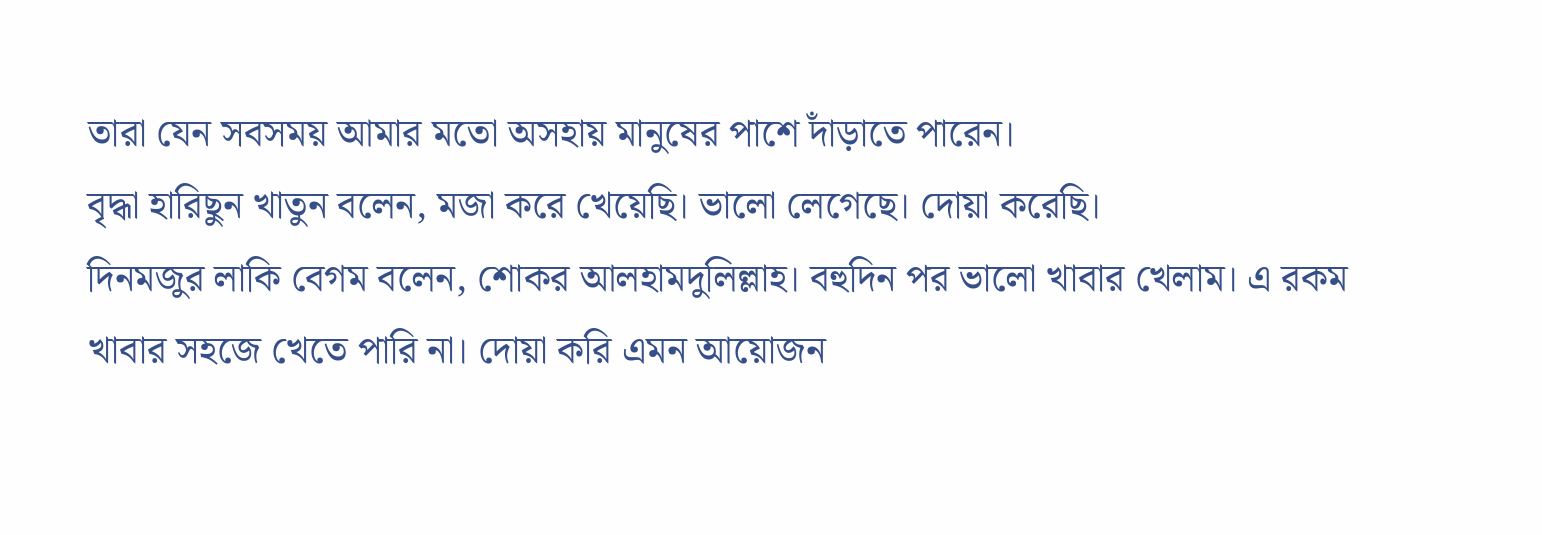তারা যেন সবসময় আমার মতো অসহায় মানুষের পাশে দাঁড়াতে পারেন।
বৃদ্ধা হারিছুন খাতুন বলেন, মজা করে খেয়েছি। ভালো লেগেছে। দোয়া করেছি।
দিনমজুর লাকি বেগম বলেন, শোকর আলহামদুলিল্লাহ। বহুদিন পর ভালো খাবার খেলাম। এ রকম খাবার সহজে খেতে পারি না। দোয়া করি এমন আয়োজন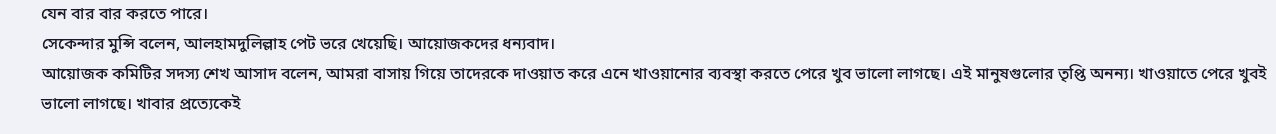যেন বার বার করতে পারে।
সেকেন্দার মুন্সি বলেন, আলহামদুলিল্লাহ পেট ভরে খেয়েছি। আয়োজকদের ধন্যবাদ।
আয়োজক কমিটির সদস্য শেখ আসাদ বলেন, আমরা বাসায় গিয়ে তাদেরকে দাওয়াত করে এনে খাওয়ানোর ব্যবস্থা করতে পেরে খুব ভালো লাগছে। এই মানুষগুলোর তৃপ্তি অনন্য। খাওয়াতে পেরে খুবই ভালো লাগছে। খাবার প্রত্যেকেই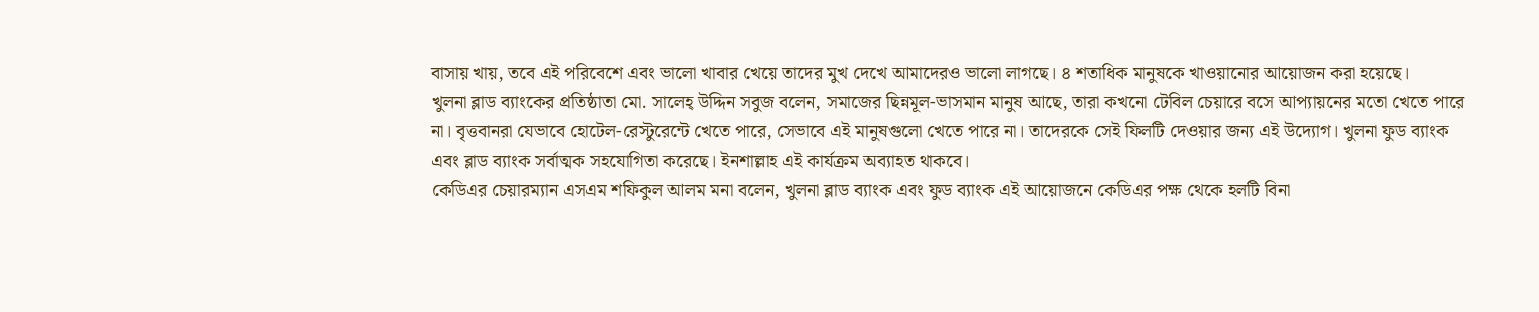বাসায় খায়, তবে এই পরিবেশে এবং ভালো খাবার খেয়ে তাদের মুখ দেখে আমাদেরও ভালো লাগছে। ৪ শতাধিক মানুষকে খাওয়ানোর আয়োজন করা হয়েছে।
খুলনা ব্লাড ব্যাংকের প্রতিষ্ঠাতা মো. সালেহ্ উদ্দিন সবুজ বলেন, সমাজের ছিন্নমূল-ভাসমান মানুষ আছে, তারা কখনো টেবিল চেয়ারে বসে আপ্যায়নের মতো খেতে পারে না। বৃত্তবানরা যেভাবে হোটেল-রেস্টুরেন্টে খেতে পারে, সেভাবে এই মানুষগুলো খেতে পারে না। তাদেরকে সেই ফিলটি দেওয়ার জন্য এই উদ্যোগ। খুলনা ফুড ব্যাংক এবং ব্লাড ব্যাংক সর্বাত্মক সহযোগিতা করেছে। ইনশাল্লাহ এই কার্যক্রম অব্যাহত থাকবে।
কেডিএর চেয়ারম্যান এসএম শফিকুল আলম মনা বলেন, খুলনা ব্লাড ব্যাংক এবং ফুড ব্যাংক এই আয়োজনে কেডিএর পক্ষ থেকে হলটি বিনা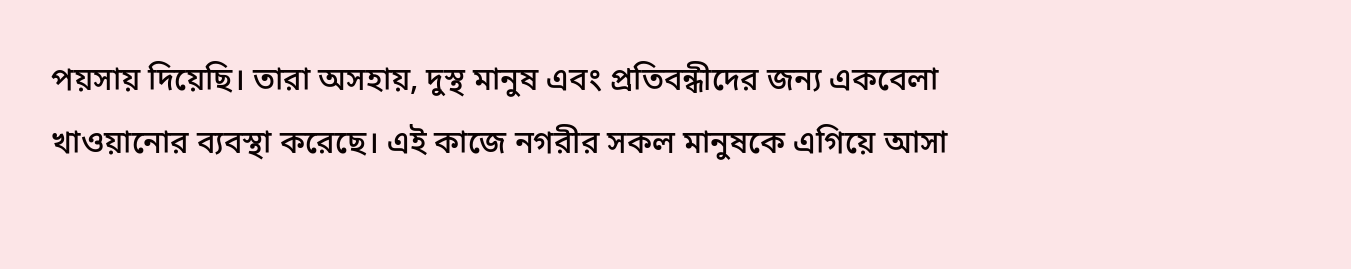পয়সায় দিয়েছি। তারা অসহায়, দুস্থ মানুষ এবং প্রতিবন্ধীদের জন্য একবেলা খাওয়ানোর ব্যবস্থা করেছে। এই কাজে নগরীর সকল মানুষকে এগিয়ে আসা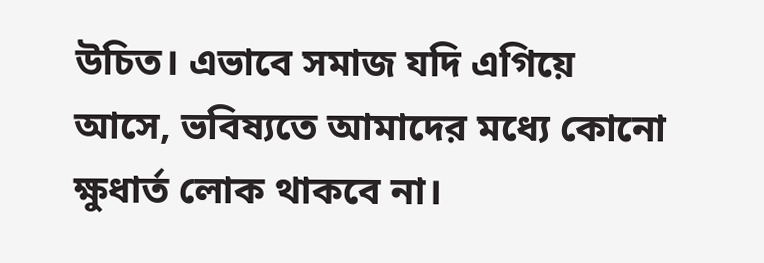উচিত। এভাবে সমাজ যদি এগিয়ে আসে, ভবিষ্যতে আমাদের মধ্যে কোনো ক্ষুধার্ত লোক থাকবে না।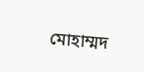মোহাম্মদ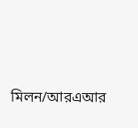মিলন/আরএআর